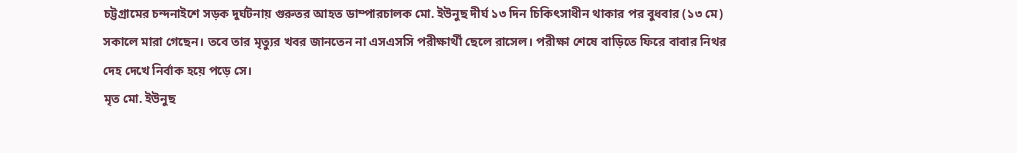চট্টগ্রামের চন্দনাইশে সড়ক দুর্ঘটনায় গুরুতর আহত ডাম্পারচালক মো. ইউনুছ দীর্ঘ ১৩ দিন চিকিৎসাধীন থাকার পর বুধবার (১৩ মে) সকালে মারা গেছেন। তবে তার মৃত্যুর খবর জানতেন না এসএসসি পরীক্ষার্থী ছেলে রাসেল। পরীক্ষা শেষে বাড়িতে ফিরে বাবার নিথর দেহ দেখে নির্বাক হয়ে পড়ে সে।
মৃত মো. ইউনুছ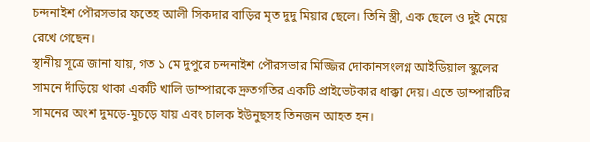চন্দনাইশ পৌরসভার ফতেহ আলী সিকদার বাড়ির মৃত দুদু মিয়ার ছেলে। তিনি স্ত্রী, এক ছেলে ও দুই মেয়ে রেখে গেছেন।
স্থানীয় সূত্রে জানা যায়, গত ১ মে দুপুরে চন্দনাইশ পৌরসভার মিজ্জির দোকানসংলগ্ন আইডিয়াল স্কুলের সামনে দাঁড়িয়ে থাকা একটি খালি ডাম্পারকে দ্রুতগতির একটি প্রাইভেটকার ধাক্কা দেয়। এতে ডাম্পারটির সামনের অংশ দুমড়ে-মুচড়ে যায় এবং চালক ইউনুছসহ তিনজন আহত হন।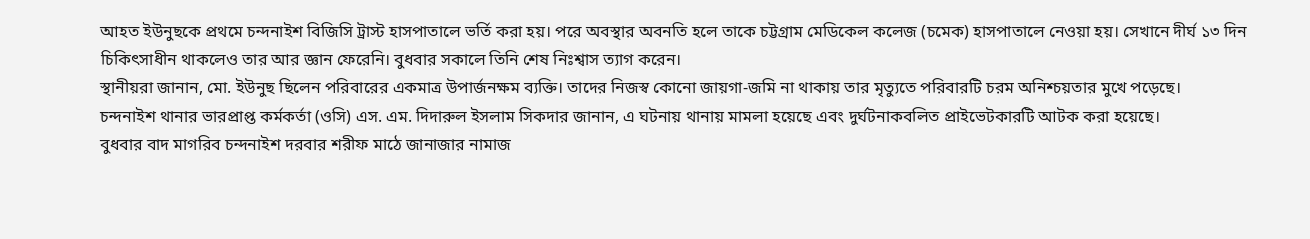আহত ইউনুছকে প্রথমে চন্দনাইশ বিজিসি ট্রাস্ট হাসপাতালে ভর্তি করা হয়। পরে অবস্থার অবনতি হলে তাকে চট্টগ্রাম মেডিকেল কলেজ (চমেক) হাসপাতালে নেওয়া হয়। সেখানে দীর্ঘ ১৩ দিন চিকিৎসাধীন থাকলেও তার আর জ্ঞান ফেরেনি। বুধবার সকালে তিনি শেষ নিঃশ্বাস ত্যাগ করেন।
স্থানীয়রা জানান, মো. ইউনুছ ছিলেন পরিবারের একমাত্র উপার্জনক্ষম ব্যক্তি। তাদের নিজস্ব কোনো জায়গা-জমি না থাকায় তার মৃত্যুতে পরিবারটি চরম অনিশ্চয়তার মুখে পড়েছে।
চন্দনাইশ থানার ভারপ্রাপ্ত কর্মকর্তা (ওসি) এস. এম. দিদারুল ইসলাম সিকদার জানান, এ ঘটনায় থানায় মামলা হয়েছে এবং দুর্ঘটনাকবলিত প্রাইভেটকারটি আটক করা হয়েছে।
বুধবার বাদ মাগরিব চন্দনাইশ দরবার শরীফ মাঠে জানাজার নামাজ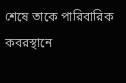শেষে তাকে পারিবারিক কবরস্থানে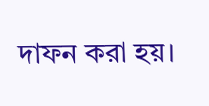দাফন করা হয়।